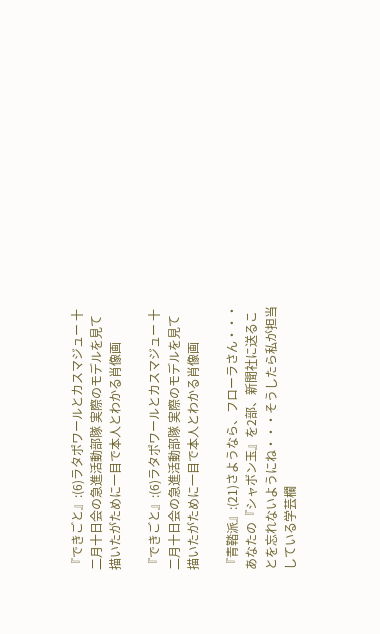『できごと』:(6)ラタポワールとカスマジュー 十二月十日会の急進活動部隊 実際のモデルを見て描いたがために一目で本人とわかる肖像画

『できごと』:(6)ラタポワールとカスマジュー 十二月十日会の急進活動部隊 実際のモデルを見て描いたがために一目で本人とわかる肖像画

『青鞜派』:(21)さようなら、フローラさん・・・あなたの『シャボン玉』を2部、新聞社に送ることを忘れないようにね・・・そうしたら私が担当している学芸欄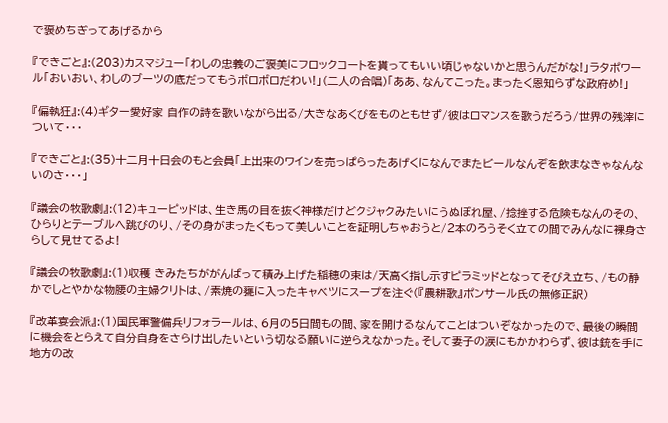で褒めちぎってあげるから

『できごと』:(203)カスマジュー「わしの忠義のご褒美にフロックコートを貰ってもいい頃じゃないかと思うんだがな!」ラタポワール「おいおい、わしのブーツの底だってもうボロボロだわい!」(二人の合唱)「ああ、なんてこった。まったく恩知らずな政府め!」

『偏執狂』:(4)ギター愛好家 自作の詩を歌いながら出る/大きなあくびをものともせず/彼はロマンスを歌うだろう/世界の残滓について・・・

『できごと』:(35)十二月十日会のもと会員「上出来のワインを売っぱらったあげくになんでまたビールなんぞを飲まなきゃなんないのさ・・・」

『議会の牧歌劇』:(12)キューピッドは、生き馬の目を抜く神様だけどクジャクみたいにうぬぼれ屋、/捻挫する危険もなんのその、ひらりとテーブルへ跳びのり、/その身がまったくもって美しいことを証明しちゃおうと/2本のろうそく立ての間でみんなに裸身さらして見せてるよ!

『議会の牧歌劇』:(1)収穫 きみたちががんばって積み上げた稲穂の束は/天高く指し示すピラミッドとなってそびえ立ち、/もの静かでしとやかな物腰の主婦クリトは、/素焼の甕に入ったキャベツにスープを注ぐ(『農耕歌』ポンサール氏の無修正訳)

『改革宴会派』:(1)国民軍警備兵リフォラールは、6月の5日間もの間、家を開けるなんてことはついぞなかったので、最後の瞬間に機会をとらえて自分自身をさらけ出したいという切なる願いに逆らえなかった。そして妻子の涙にもかかわらず、彼は銃を手に地方の改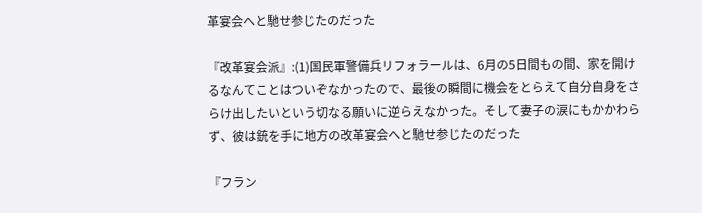革宴会へと馳せ参じたのだった

『改革宴会派』:(1)国民軍警備兵リフォラールは、6月の5日間もの間、家を開けるなんてことはついぞなかったので、最後の瞬間に機会をとらえて自分自身をさらけ出したいという切なる願いに逆らえなかった。そして妻子の涙にもかかわらず、彼は銃を手に地方の改革宴会へと馳せ参じたのだった

『フラン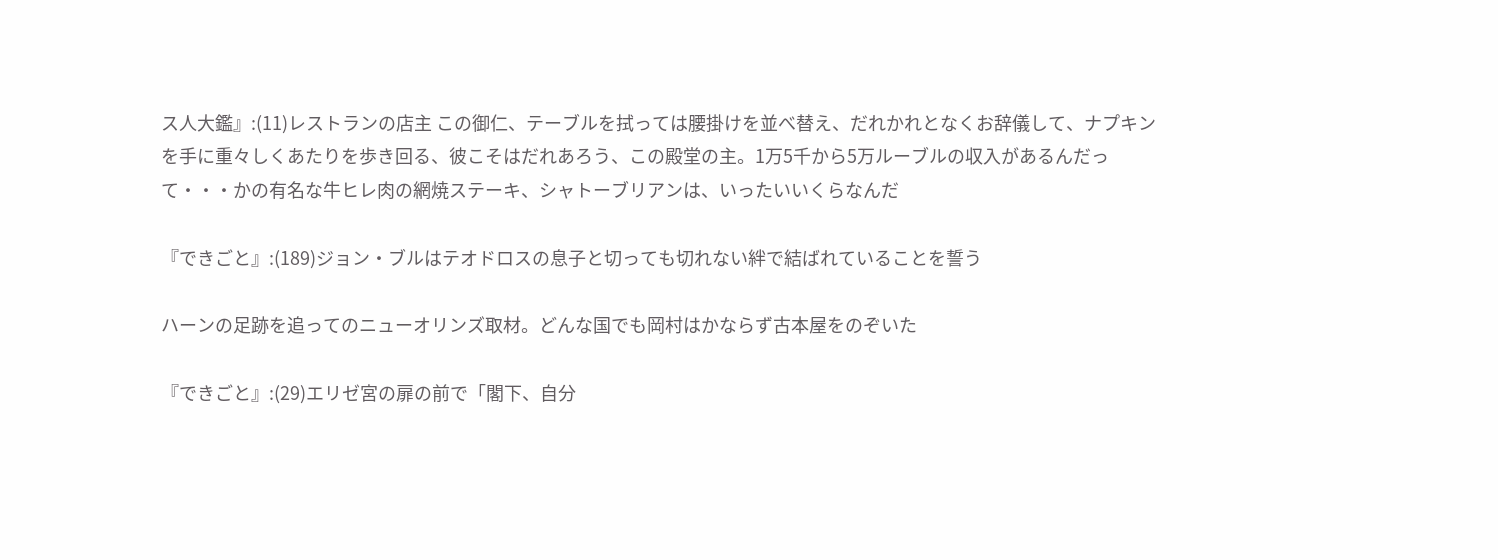ス人大鑑』:(11)レストランの店主 この御仁、テーブルを拭っては腰掛けを並べ替え、だれかれとなくお辞儀して、ナプキンを手に重々しくあたりを歩き回る、彼こそはだれあろう、この殿堂の主。1万5千から5万ルーブルの収入があるんだって・・・かの有名な牛ヒレ肉の網焼ステーキ、シャトーブリアンは、いったいいくらなんだ

『できごと』:(189)ジョン・ブルはテオドロスの息子と切っても切れない絆で結ばれていることを誓う

ハーンの足跡を追ってのニューオリンズ取材。どんな国でも岡村はかならず古本屋をのぞいた

『できごと』:(29)エリゼ宮の扉の前で「閣下、自分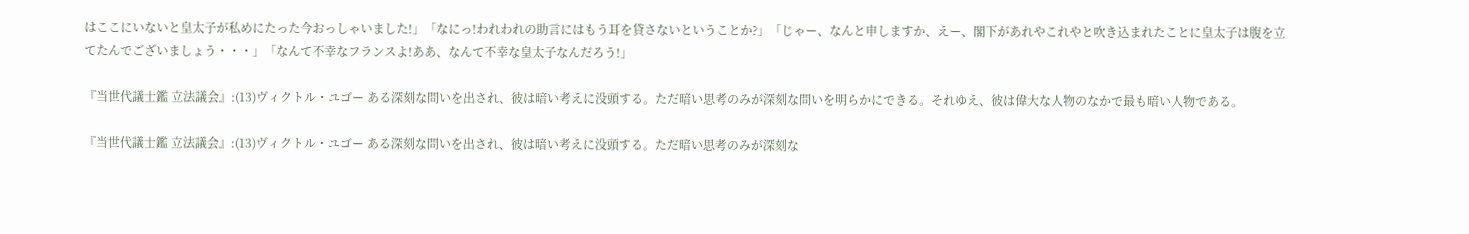はここにいないと皇太子が私めにたった今おっしゃいました!」「なにっ!われわれの助言にはもう耳を貸さないということか?」「じゃー、なんと申しますか、えー、閣下があれやこれやと吹き込まれたことに皇太子は腹を立てたんでございましょう・・・」「なんて不幸なフランスよ!ああ、なんて不幸な皇太子なんだろう!」

『当世代議士鑑 立法議会』:(13)ヴィクトル・ユゴー ある深刻な問いを出され、彼は暗い考えに没頭する。ただ暗い思考のみが深刻な問いを明らかにできる。それゆえ、彼は偉大な人物のなかで最も暗い人物である。

『当世代議士鑑 立法議会』:(13)ヴィクトル・ユゴー ある深刻な問いを出され、彼は暗い考えに没頭する。ただ暗い思考のみが深刻な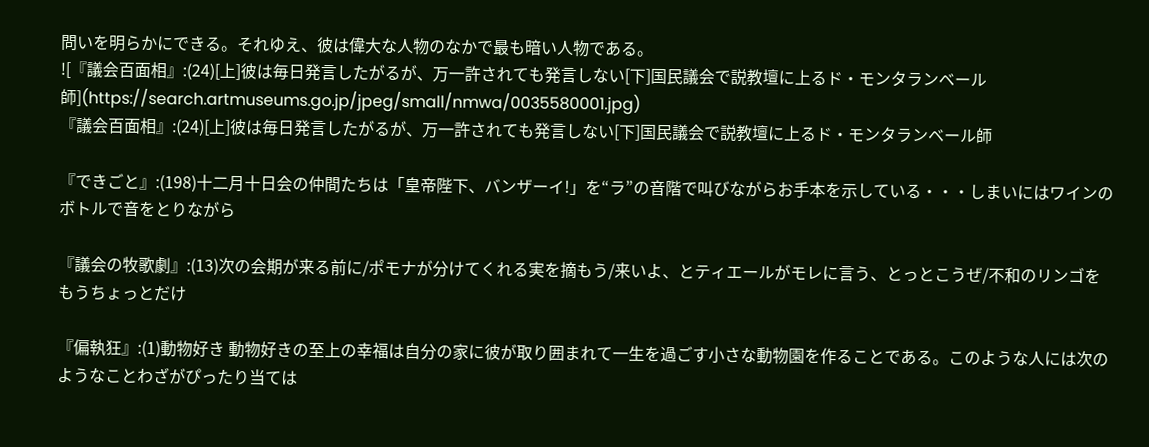問いを明らかにできる。それゆえ、彼は偉大な人物のなかで最も暗い人物である。
![『議会百面相』:(24)[上]彼は毎日発言したがるが、万一許されても発言しない[下]国民議会で説教壇に上るド・モンタランベール師](https://search.artmuseums.go.jp/jpeg/small/nmwa/0035580001.jpg)
『議会百面相』:(24)[上]彼は毎日発言したがるが、万一許されても発言しない[下]国民議会で説教壇に上るド・モンタランベール師

『できごと』:(198)十二月十日会の仲間たちは「皇帝陛下、バンザーイ!」を“ラ”の音階で叫びながらお手本を示している・・・しまいにはワインのボトルで音をとりながら

『議会の牧歌劇』:(13)次の会期が来る前に/ポモナが分けてくれる実を摘もう/来いよ、とティエールがモレに言う、とっとこうぜ/不和のリンゴをもうちょっとだけ

『偏執狂』:(1)動物好き 動物好きの至上の幸福は自分の家に彼が取り囲まれて一生を過ごす小さな動物園を作ることである。このような人には次のようなことわざがぴったり当ては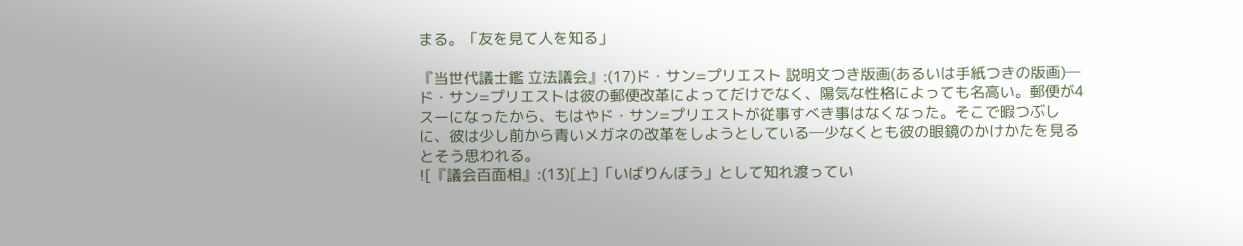まる。「友を見て人を知る」

『当世代議士鑑 立法議会』:(17)ド・サン=プリエスト 説明文つき版画(あるいは手紙つきの版画)─ド・サン=プリエストは彼の郵便改革によってだけでなく、陽気な性格によっても名高い。郵便が4スーになったから、もはやド・サン=プリエストが従事すべき事はなくなった。そこで暇つぶしに、彼は少し前から青いメガネの改革をしようとしている─少なくとも彼の眼鏡のかけかたを見るとそう思われる。
![『議会百面相』:(13)[上]「いばりんぼう」として知れ渡ってい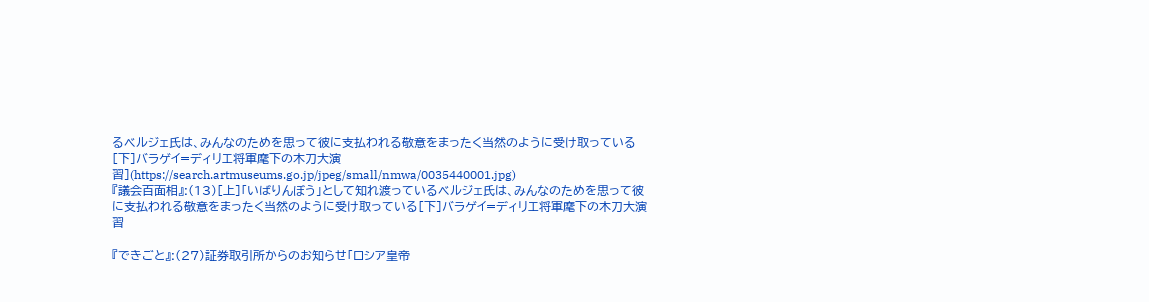るベルジェ氏は、みんなのためを思って彼に支払われる敬意をまったく当然のように受け取っている[下]バラゲイ=ディリエ将軍麾下の木刀大演習](https://search.artmuseums.go.jp/jpeg/small/nmwa/0035440001.jpg)
『議会百面相』:(13)[上]「いばりんぼう」として知れ渡っているベルジェ氏は、みんなのためを思って彼に支払われる敬意をまったく当然のように受け取っている[下]バラゲイ=ディリエ将軍麾下の木刀大演習

『できごと』:(27)証券取引所からのお知らせ「ロシア皇帝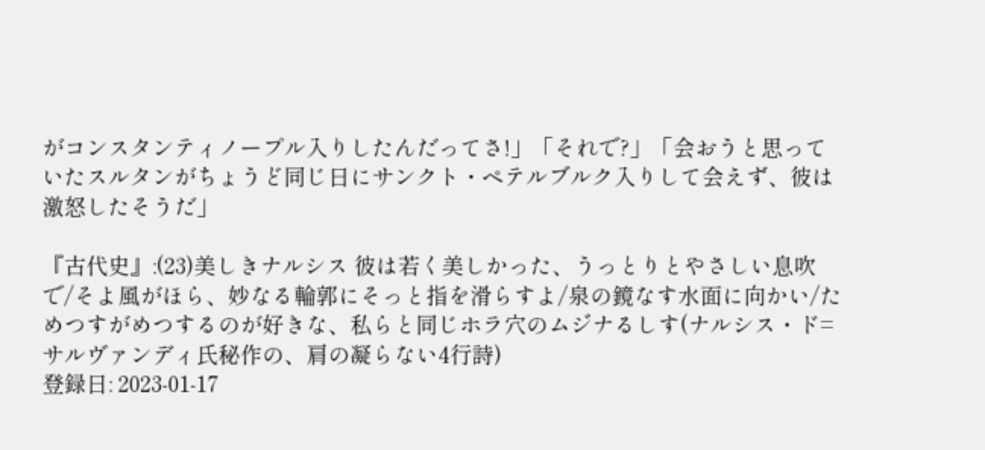がコンスタンティノープル入りしたんだってさ!」「それで?」「会おうと思っていたスルタンがちょうど同じ日にサンクト・ペテルブルク入りして会えず、彼は激怒したそうだ」

『古代史』:(23)美しきナルシス 彼は若く美しかった、うっとりとやさしい息吹で/そよ風がほら、妙なる輪郭にそっと指を滑らすよ/泉の鏡なす水面に向かい/ためつすがめつするのが好きな、私らと同じホラ穴のムジナるしす(ナルシス・ド=サルヴァンディ氏秘作の、肩の凝らない4行詩)
登録日: 2023-01-17